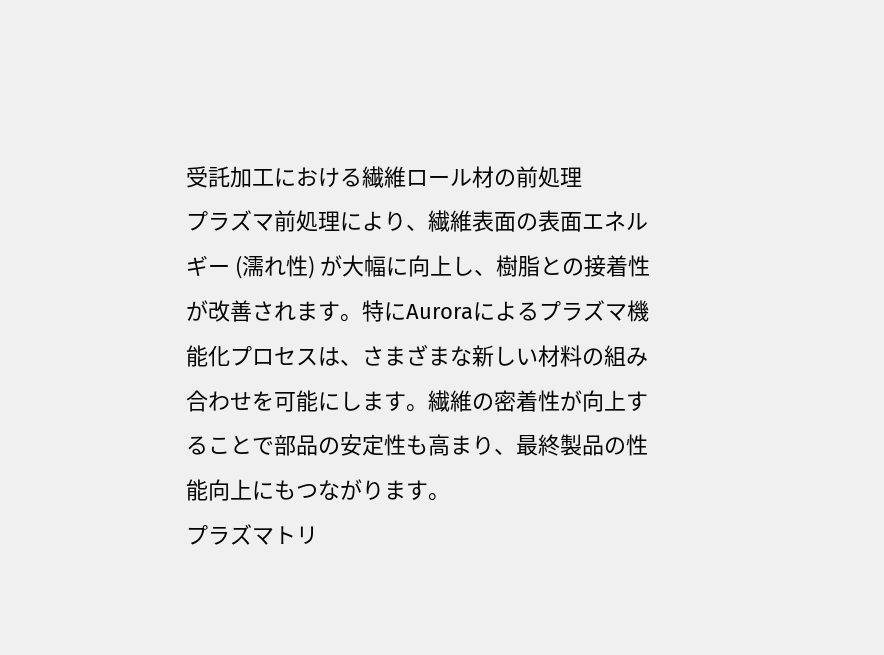受託加工における繊維ロール材の前処理
プラズマ前処理により、繊維表面の表面エネルギー (濡れ性) が大幅に向上し、樹脂との接着性が改善されます。特にAuroraによるプラズマ機能化プロセスは、さまざまな新しい材料の組み合わせを可能にします。繊維の密着性が向上することで部品の安定性も高まり、最終製品の性能向上にもつながります。
プラズマトリ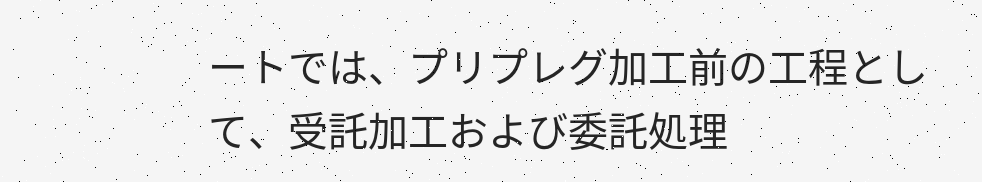ートでは、プリプレグ加工前の工程として、受託加工および委託処理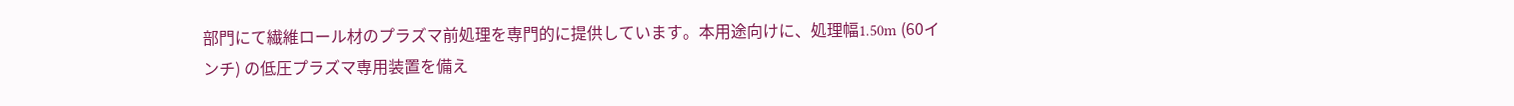部門にて繊維ロール材のプラズマ前処理を専門的に提供しています。本用途向けに、処理幅1.50m (60インチ) の低圧プラズマ専用装置を備え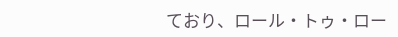ており、ロール・トゥ・ロー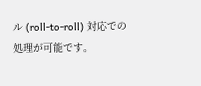ル (roll-to-roll) 対応での処理が可能です。